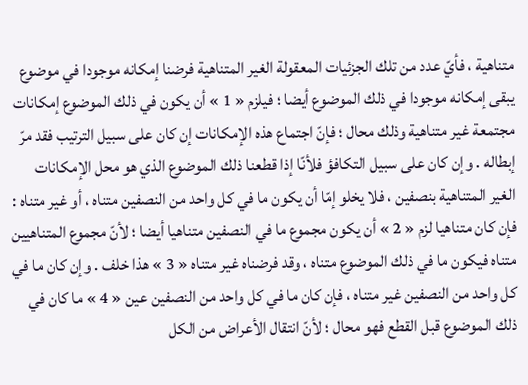متناهية ، فأيّ عدد من تلك الجزئيات المعقولة الغير المتناهية فرضنا إمكانه موجودا في موضوع يبقى إمكانه موجودا في ذلك الموضوع أيضا ؛ فيلزم « 1 » أن يكون في ذلك الموضوع إمكانات مجتمعة غير متناهية وذلك محال ؛ فإنّ اجتماع هذه الإمكانات إن كان على سبيل الترتيب فقد مرّ إبطاله . وإن كان على سبيل التكافؤ فلأنّا إذا قطعنا ذلك الموضوع الذي هو محل الإمكانات الغير المتناهية بنصفين ، فلا يخلو إمّا أن يكون ما في كل واحد من النصفين متناه ، أو غير متناه : فإن كان متناهيا لزم « 2 » أن يكون مجموع ما في النصفين متناهيا أيضا ؛ لأنّ مجموع المتناهيين متناه فيكون ما في ذلك الموضوع متناه ، وقد فرضناه غير متناه « 3 » هذا خلف . وإن كان ما في كل واحد من النصفين غير متناه ، فإن كان ما في كل واحد من النصفين عين « 4 » ما كان في ذلك الموضوع قبل القطع فهو محال ؛ لأنّ انتقال الأعراض من الكل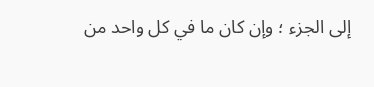إلى الجزء ؛ وإن كان ما في كل واحد من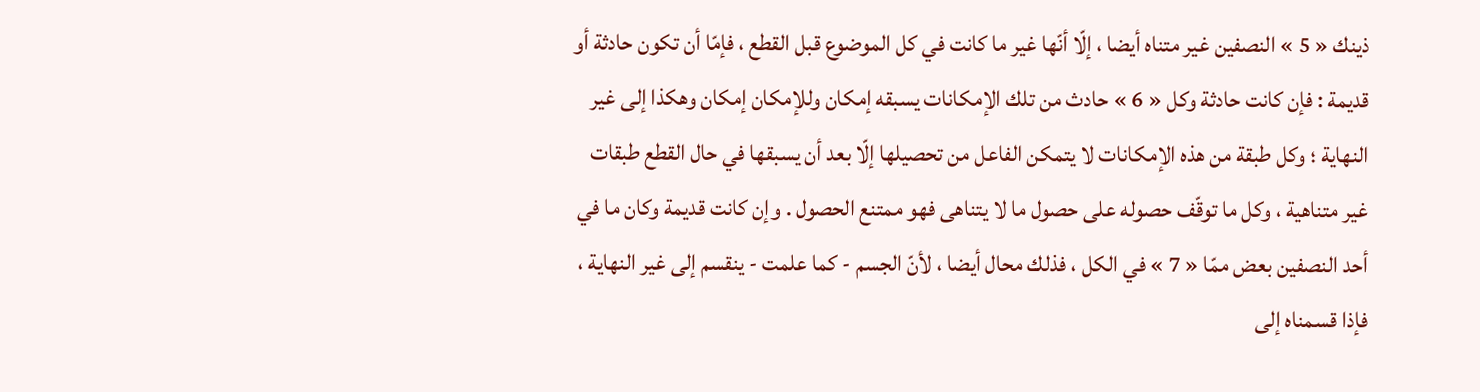ذينك « 5 » النصفين غير متناه أيضا ، إلّا أنّها غير ما كانت في كل الموضوع قبل القطع ، فإمّا أن تكون حادثة أو قديمة : فإن كانت حادثة وكل « 6 » حادث من تلك الإمكانات يسبقه إمكان وللإمكان إمكان وهكذا إلى غير النهاية ؛ وكل طبقة من هذه الإمكانات لا يتمكن الفاعل من تحصيلها إلّا بعد أن يسبقها في حال القطع طبقات غير متناهية ، وكل ما توقّف حصوله على حصول ما لا يتناهى فهو ممتنع الحصول . وإن كانت قديمة وكان ما في أحد النصفين بعض ممّا « 7 » في الكل ، فذلك محال أيضا ، لأنّ الجسم - كما علمت - ينقسم إلى غير النهاية ، فإذا قسمناه إلى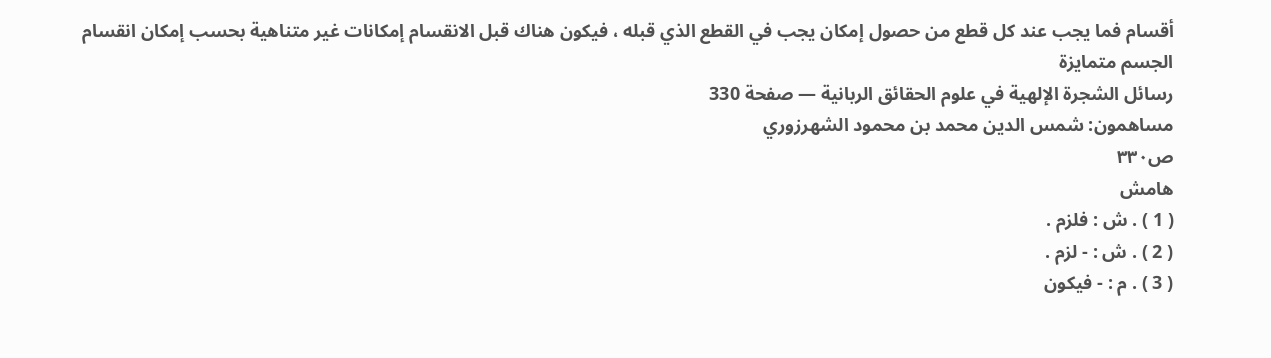أقسام فما يجب عند كل قطع من حصول إمكان يجب في القطع الذي قبله ، فيكون هناك قبل الانقسام إمكانات غير متناهية بحسب إمكان انقسام الجسم متمايزة
رسائل الشجرة الإلهية في علوم الحقائق الربانية — صفحة 330
مساهمون: شمس الدين محمد بن محمود الشهرزوري
ص٣٣٠
هامش
( 1 ) . ش : فلزم .
( 2 ) . ش : - لزم .
( 3 ) . م : - فيكون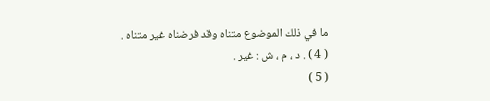ما في ذلك الموضوع متناه وقد فرضناه غير متناه .
( 4 ) . د ، م ، ش : غير .
( 5 )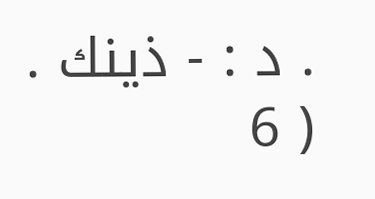. د : - ذينك .
( 6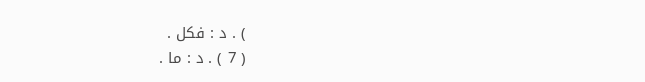) . د : فكل .
( 7 ) . د : ما .